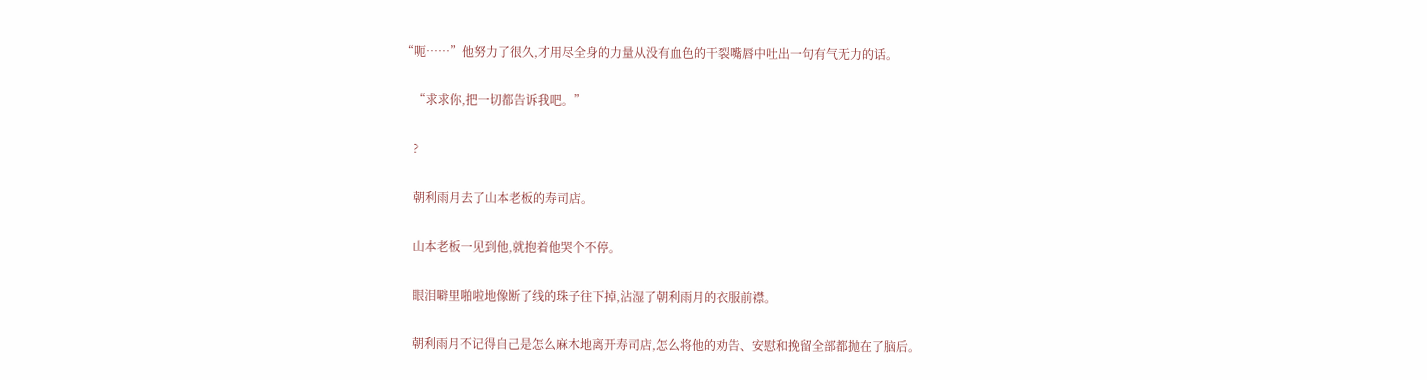“呃……”他努力了很久,才用尽全身的力量从没有血色的干裂嘴唇中吐出一句有气无力的话。

    “求求你,把一切都告诉我吧。”

    ?

    朝利雨月去了山本老板的寿司店。

    山本老板一见到他,就抱着他哭个不停。

    眼泪噼里啪啦地像断了线的珠子往下掉,沾湿了朝利雨月的衣服前襟。

    朝利雨月不记得自己是怎么麻木地离开寿司店,怎么将他的劝告、安慰和挽留全部都抛在了脑后。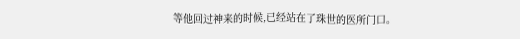等他回过神来的时候,已经站在了珠世的医所门口。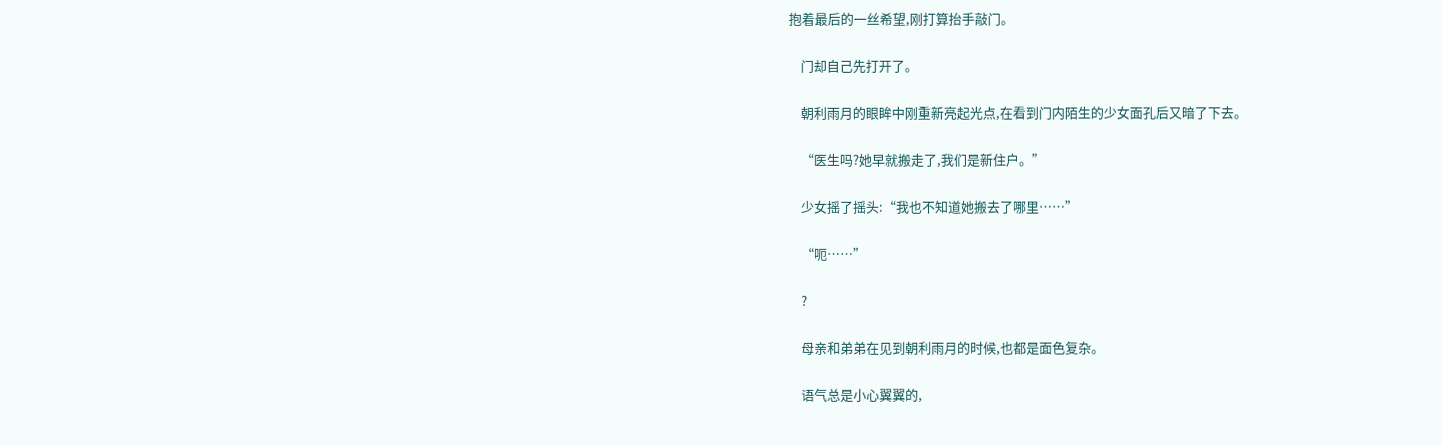抱着最后的一丝希望,刚打算抬手敲门。

    门却自己先打开了。

    朝利雨月的眼眸中刚重新亮起光点,在看到门内陌生的少女面孔后又暗了下去。

    “医生吗?她早就搬走了,我们是新住户。”

    少女摇了摇头:“我也不知道她搬去了哪里……”

    “呃……”

    ?

    母亲和弟弟在见到朝利雨月的时候,也都是面色复杂。

    语气总是小心翼翼的,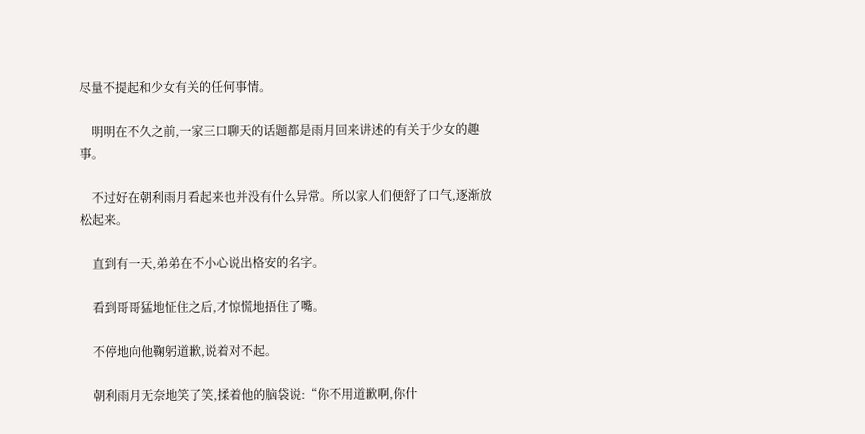尽量不提起和少女有关的任何事情。

    明明在不久之前,一家三口聊天的话题都是雨月回来讲述的有关于少女的趣事。

    不过好在朝利雨月看起来也并没有什么异常。所以家人们便舒了口气,逐渐放松起来。

    直到有一天,弟弟在不小心说出格安的名字。

    看到哥哥猛地怔住之后,才惊慌地捂住了嘴。

    不停地向他鞠躬道歉,说着对不起。

    朝利雨月无奈地笑了笑,揉着他的脑袋说:“你不用道歉啊,你什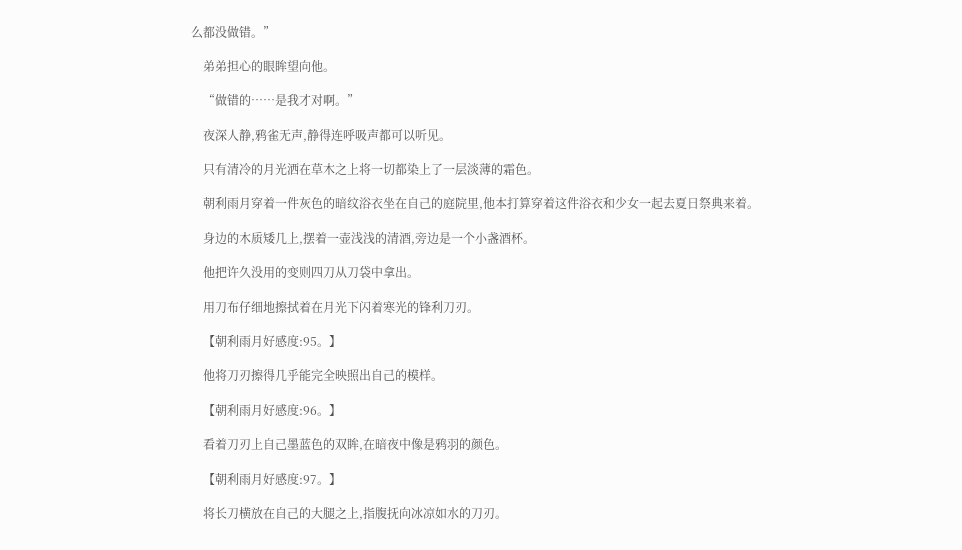么都没做错。”

    弟弟担心的眼眸望向他。

    “做错的……是我才对啊。”

    夜深人静,鸦雀无声,静得连呼吸声都可以听见。

    只有清冷的月光洒在草木之上将一切都染上了一层淡薄的霜色。

    朝利雨月穿着一件灰色的暗纹浴衣坐在自己的庭院里,他本打算穿着这件浴衣和少女一起去夏日祭典来着。

    身边的木质矮几上,摆着一壶浅浅的清酒,旁边是一个小盏酒杯。

    他把许久没用的变则四刀从刀袋中拿出。

    用刀布仔细地擦拭着在月光下闪着寒光的锋利刀刃。

    【朝利雨月好感度:95。】

    他将刀刃擦得几乎能完全映照出自己的模样。

    【朝利雨月好感度:96。】

    看着刀刃上自己墨蓝色的双眸,在暗夜中像是鸦羽的颜色。

    【朝利雨月好感度:97。】

    将长刀横放在自己的大腿之上,指腹抚向冰凉如水的刀刃。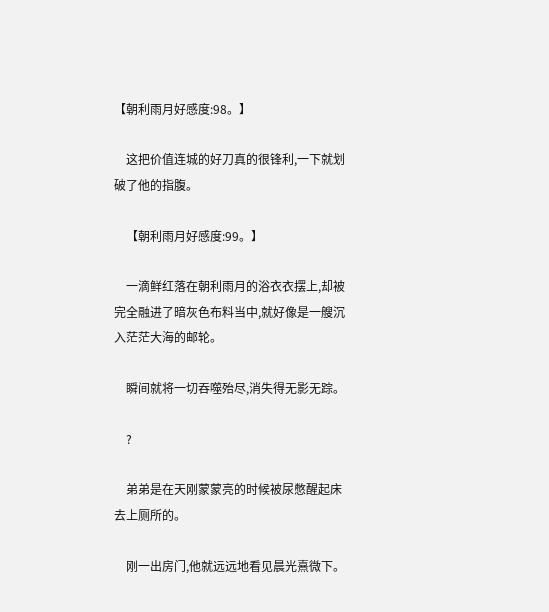【朝利雨月好感度:98。】

    这把价值连城的好刀真的很锋利,一下就划破了他的指腹。

    【朝利雨月好感度:99。】

    一滴鲜红落在朝利雨月的浴衣衣摆上,却被完全融进了暗灰色布料当中,就好像是一艘沉入茫茫大海的邮轮。

    瞬间就将一切吞噬殆尽,消失得无影无踪。

    ?

    弟弟是在天刚蒙蒙亮的时候被尿憋醒起床去上厕所的。

    刚一出房门,他就远远地看见晨光熹微下。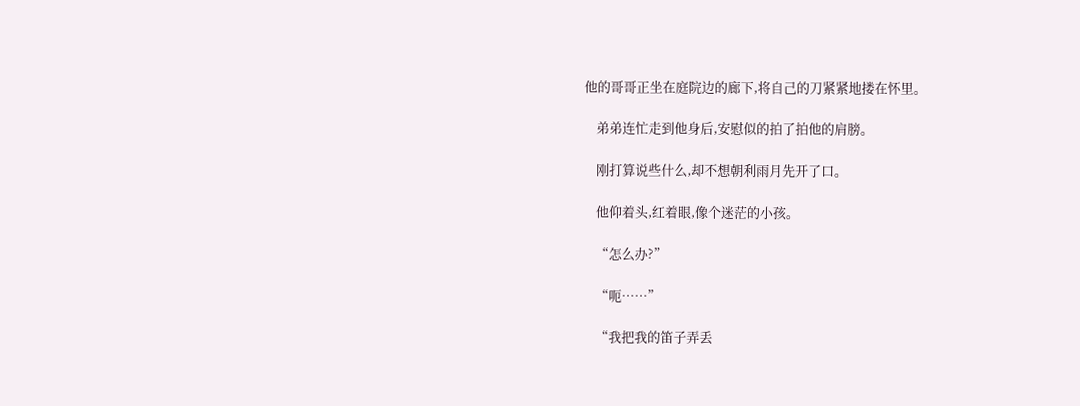他的哥哥正坐在庭院边的廊下,将自己的刀紧紧地搂在怀里。

    弟弟连忙走到他身后,安慰似的拍了拍他的肩膀。

    刚打算说些什么,却不想朝利雨月先开了口。

    他仰着头,红着眼,像个迷茫的小孩。

    “怎么办?”

    “呃……”

    “我把我的笛子弄丢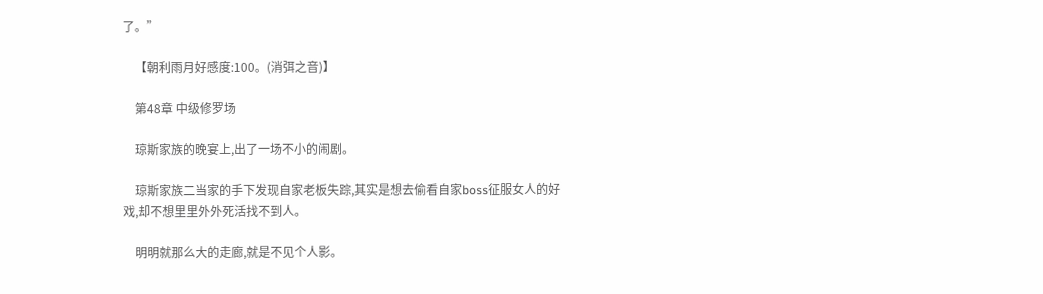了。”

    【朝利雨月好感度:100。(消弭之音)】

    第48章 中级修罗场

    琼斯家族的晚宴上,出了一场不小的闹剧。

    琼斯家族二当家的手下发现自家老板失踪,其实是想去偷看自家boss征服女人的好戏,却不想里里外外死活找不到人。

    明明就那么大的走廊,就是不见个人影。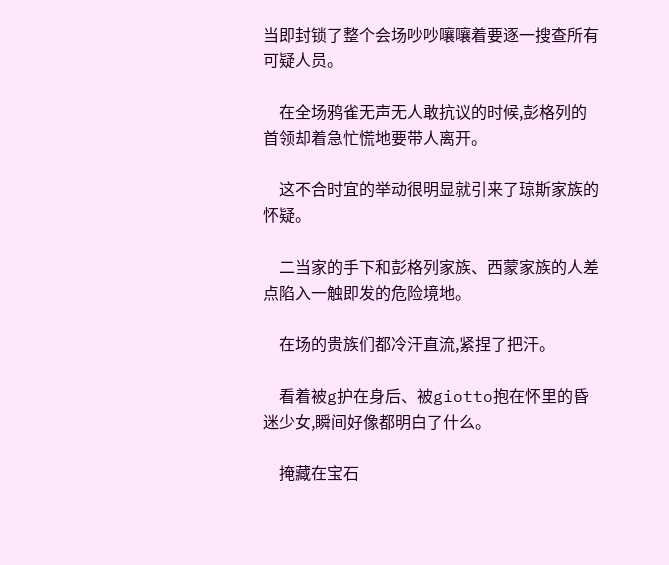当即封锁了整个会场吵吵嚷嚷着要逐一搜查所有可疑人员。

    在全场鸦雀无声无人敢抗议的时候,彭格列的首领却着急忙慌地要带人离开。

    这不合时宜的举动很明显就引来了琼斯家族的怀疑。

    二当家的手下和彭格列家族、西蒙家族的人差点陷入一触即发的危险境地。

    在场的贵族们都冷汗直流,紧捏了把汗。

    看着被g护在身后、被giotto抱在怀里的昏迷少女,瞬间好像都明白了什么。

    掩藏在宝石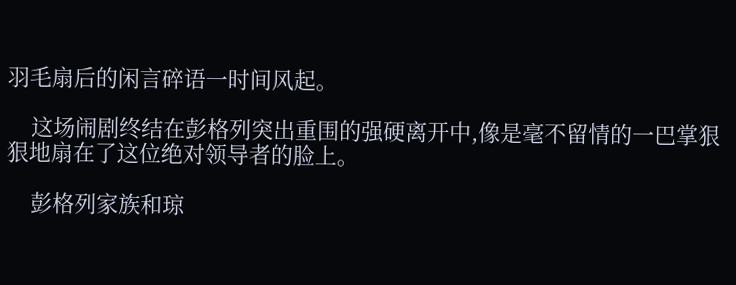羽毛扇后的闲言碎语一时间风起。

    这场闹剧终结在彭格列突出重围的强硬离开中,像是毫不留情的一巴掌狠狠地扇在了这位绝对领导者的脸上。

    彭格列家族和琼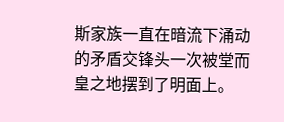斯家族一直在暗流下涌动的矛盾交锋头一次被堂而皇之地摆到了明面上。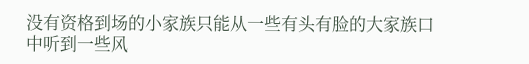没有资格到场的小家族只能从一些有头有脸的大家族口中听到一些风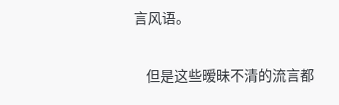言风语。

    但是这些暧昧不清的流言都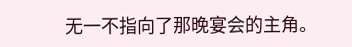无一不指向了那晚宴会的主角。